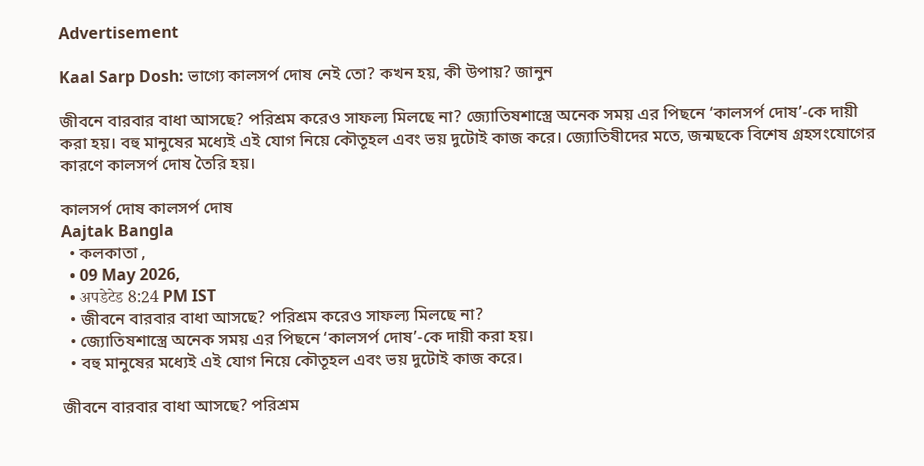Advertisement

Kaal Sarp Dosh: ভাগ্যে কালসর্প দোষ নেই তো? কখন হয়, কী উপায়? জানুন

জীবনে বারবার বাধা আসছে? পরিশ্রম করেও সাফল্য মিলছে না? জ্যোতিষশাস্ত্রে অনেক সময় এর পিছনে ‘কালসর্প দোষ’-কে দায়ী করা হয়। বহু মানুষের মধ্যেই এই যোগ নিয়ে কৌতূহল এবং ভয় দুটোই কাজ করে। জ্যোতিষীদের মতে, জন্মছকে বিশেষ গ্রহসংযোগের কারণে কালসর্প দোষ তৈরি হয়।

কালসর্প দোষ কালসর্প দোষ
Aajtak Bangla
  • কলকাতা ,
  • 09 May 2026,
  • अपडेटेड 8:24 PM IST
  • জীবনে বারবার বাধা আসছে? পরিশ্রম করেও সাফল্য মিলছে না?
  • জ্যোতিষশাস্ত্রে অনেক সময় এর পিছনে ‘কালসর্প দোষ’-কে দায়ী করা হয়।
  • বহু মানুষের মধ্যেই এই যোগ নিয়ে কৌতূহল এবং ভয় দুটোই কাজ করে।

জীবনে বারবার বাধা আসছে? পরিশ্রম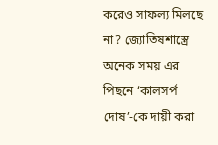করেও সাফল্য মিলছে না? জ্যোতিষশাস্ত্রে অনেক সময় এর পিছনে ‘কালসর্প দোষ’-কে দায়ী করা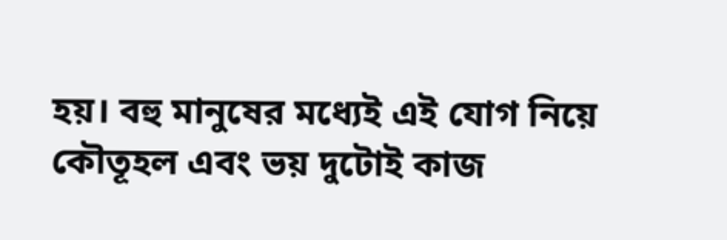হয়। বহু মানুষের মধ্যেই এই যোগ নিয়ে কৌতূহল এবং ভয় দুটোই কাজ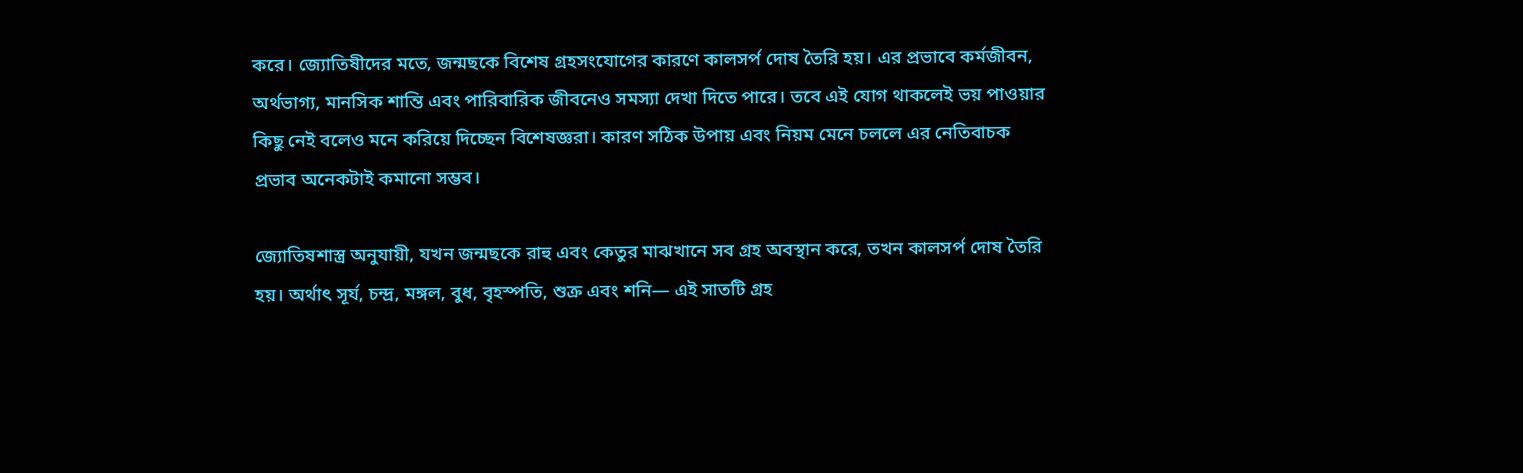করে। জ্যোতিষীদের মতে, জন্মছকে বিশেষ গ্রহসংযোগের কারণে কালসর্প দোষ তৈরি হয়। এর প্রভাবে কর্মজীবন, অর্থভাগ্য, মানসিক শান্তি এবং পারিবারিক জীবনেও সমস্যা দেখা দিতে পারে। তবে এই যোগ থাকলেই ভয় পাওয়ার কিছু নেই বলেও মনে করিয়ে দিচ্ছেন বিশেষজ্ঞরা। কারণ সঠিক উপায় এবং নিয়ম মেনে চললে এর নেতিবাচক প্রভাব অনেকটাই কমানো সম্ভব।

জ্যোতিষশাস্ত্র অনুযায়ী, যখন জন্মছকে রাহু এবং কেতুর মাঝখানে সব গ্রহ অবস্থান করে, তখন কালসর্প দোষ তৈরি হয়। অর্থাৎ সূর্য, চন্দ্র, মঙ্গল, বুধ, বৃহস্পতি, শুক্র এবং শনি— এই সাতটি গ্রহ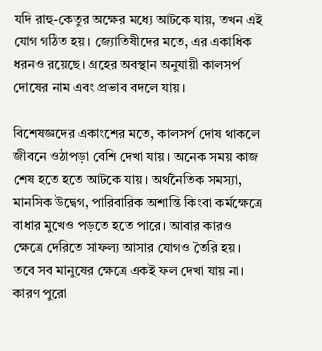যদি রাহু-কেতুর অক্ষের মধ্যে আটকে যায়, তখন এই যোগ গঠিত হয়। জ্যোতিষীদের মতে, এর একাধিক ধরনও রয়েছে। গ্রহের অবস্থান অনুযায়ী কালসর্প দোষের নাম এবং প্রভাব বদলে যায়।

বিশেষজ্ঞদের একাংশের মতে, কালসর্প দোষ থাকলে জীবনে ওঠাপড়া বেশি দেখা যায়। অনেক সময় কাজ শেষ হতে হতে আটকে যায়। অর্থনৈতিক সমস্যা, মানসিক উদ্বেগ, পারিবারিক অশান্তি কিংবা কর্মক্ষেত্রে বাধার মুখেও পড়তে হতে পারে। আবার কারও ক্ষেত্রে দেরিতে সাফল্য আসার যোগও তৈরি হয়। তবে সব মানুষের ক্ষেত্রে একই ফল দেখা যায় না। কারণ পুরো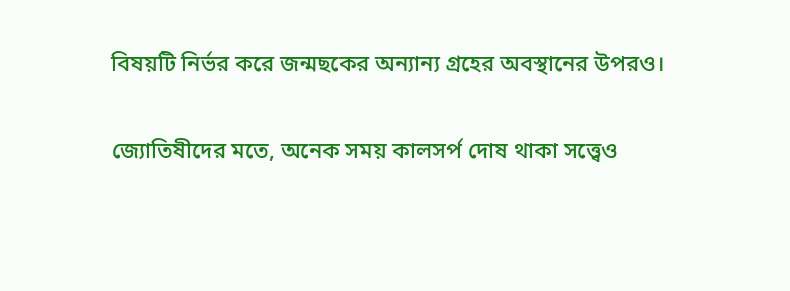বিষয়টি নির্ভর করে জন্মছকের অন্যান্য গ্রহের অবস্থানের উপরও।

জ্যোতিষীদের মতে, অনেক সময় কালসর্প দোষ থাকা সত্ত্বেও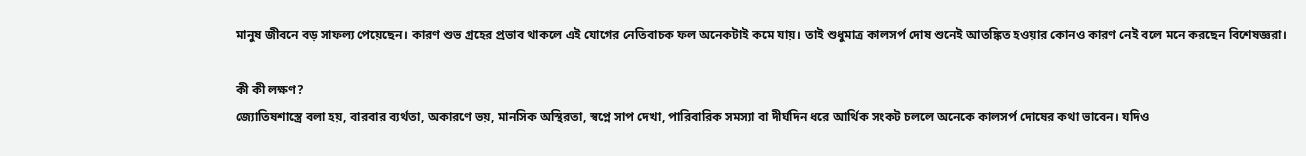মানুষ জীবনে বড় সাফল্য পেয়েছেন। কারণ শুভ গ্রহের প্রভাব থাকলে এই যোগের নেতিবাচক ফল অনেকটাই কমে যায়। তাই শুধুমাত্র কালসর্প দোষ শুনেই আতঙ্কিত হওয়ার কোনও কারণ নেই বলে মনে করছেন বিশেষজ্ঞরা।

কী কী লক্ষণ?
জ্যোতিষশাস্ত্রে বলা হয়, বারবার ব্যর্থতা, অকারণে ভয়, মানসিক অস্থিরতা, স্বপ্নে সাপ দেখা, পারিবারিক সমস্যা বা দীর্ঘদিন ধরে আর্থিক সংকট চললে অনেকে কালসর্প দোষের কথা ভাবেন। যদিও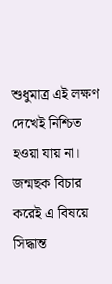শুধুমাত্র এই লক্ষণ দেখেই নিশ্চিত হওয়া যায় না। জন্মছক বিচার করেই এ বিষয়ে সিদ্ধান্ত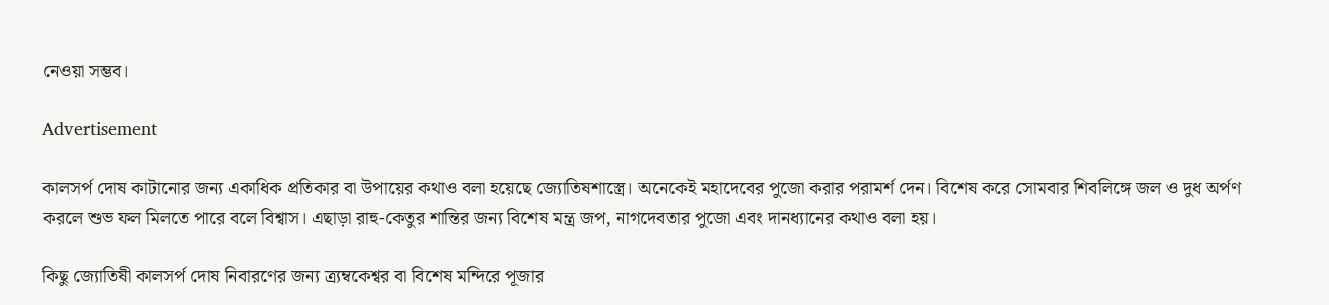নেওয়া সম্ভব।

Advertisement

কালসর্প দোষ কাটানোর জন্য একাধিক প্রতিকার বা উপায়ের কথাও বলা হয়েছে জ্যোতিষশাস্ত্রে। অনেকেই মহাদেবের পুজো করার পরামর্শ দেন। বিশেষ করে সোমবার শিবলিঙ্গে জল ও দুধ অর্পণ করলে শুভ ফল মিলতে পারে বলে বিশ্বাস। এছাড়া রাহু-কেতুর শান্তির জন্য বিশেষ মন্ত্র জপ, নাগদেবতার পুজো এবং দানধ্যানের কথাও বলা হয়।

কিছু জ্যোতিষী কালসর্প দোষ নিবারণের জন্য ত্র্যম্বকেশ্বর বা বিশেষ মন্দিরে পূজার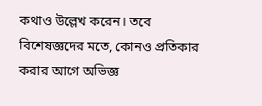কথাও উল্লেখ করেন। তবে বিশেষজ্ঞদের মতে, কোনও প্রতিকার করার আগে অভিজ্ঞ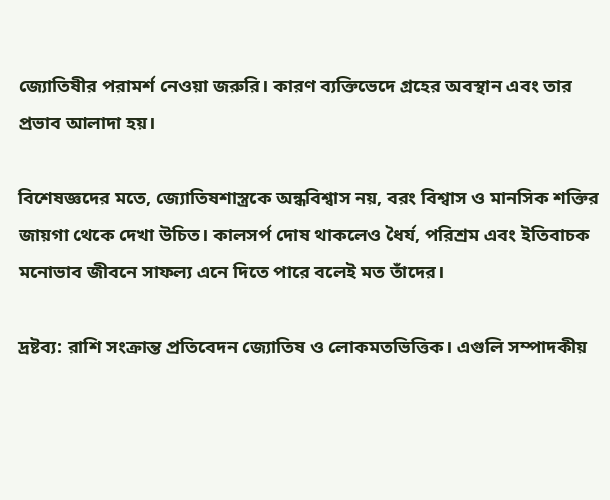জ্যোতিষীর পরামর্শ নেওয়া জরুরি। কারণ ব্যক্তিভেদে গ্রহের অবস্থান এবং তার প্রভাব আলাদা হয়।

বিশেষজ্ঞদের মতে, জ্যোতিষশাস্ত্রকে অন্ধবিশ্বাস নয়, বরং বিশ্বাস ও মানসিক শক্তির জায়গা থেকে দেখা উচিত। কালসর্প দোষ থাকলেও ধৈর্য, পরিশ্রম এবং ইতিবাচক মনোভাব জীবনে সাফল্য এনে দিতে পারে বলেই মত তাঁদের।

দ্রষ্টব্য: রাশি সংক্রান্ত প্রতিবেদন জ্যোতিষ ও লোকমতভিত্তিক। এগুলি সম্পাদকীয়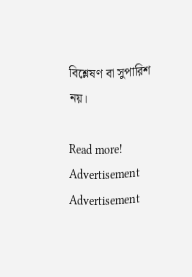বিশ্লেষণ বা সুপারিশ নয়।

Read more!
Advertisement
Advertisement